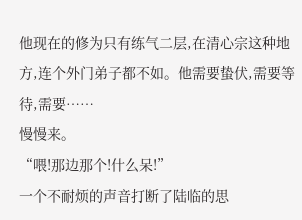他现在的修为只有练气二层,在清心宗这种地方,连个外门弟子都不如。他需要蛰伏,需要等待,需要……
慢慢来。
“喂!那边那个!什么呆!”
一个不耐烦的声音打断了陆临的思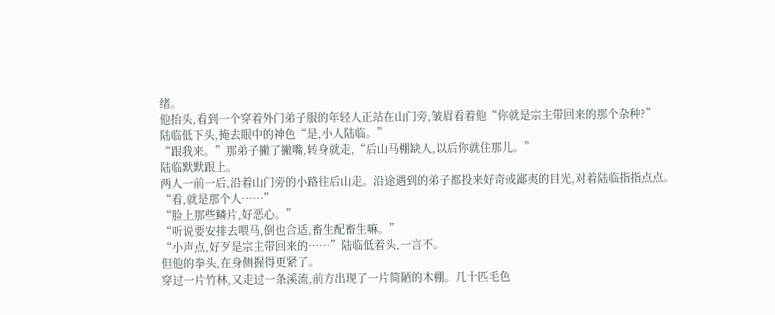绪。
他抬头,看到一个穿着外门弟子服的年轻人正站在山门旁,皱眉看着他“你就是宗主带回来的那个杂种?”
陆临低下头,掩去眼中的神色“是,小人陆临。”
“跟我来。”那弟子撇了撇嘴,转身就走,“后山马棚缺人,以后你就住那儿。”
陆临默默跟上。
两人一前一后,沿着山门旁的小路往后山走。沿途遇到的弟子都投来好奇或鄙夷的目光,对着陆临指指点点。
“看,就是那个人……”
“脸上那些鳞片,好恶心。”
“听说要安排去喂马,倒也合适,畜生配畜生嘛。”
“小声点,好歹是宗主带回来的……”陆临低着头,一言不。
但他的拳头,在身侧握得更紧了。
穿过一片竹林,又走过一条溪流,前方出现了一片简陋的木棚。几十匹毛色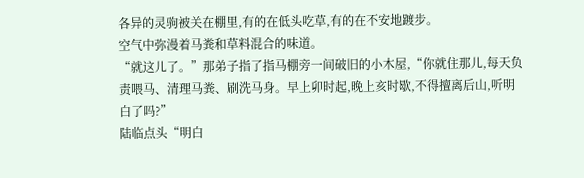各异的灵驹被关在棚里,有的在低头吃草,有的在不安地踱步。
空气中弥漫着马粪和草料混合的味道。
“就这儿了。”那弟子指了指马棚旁一间破旧的小木屋,“你就住那儿,每天负责喂马、清理马粪、刷洗马身。早上卯时起,晚上亥时歇,不得擅离后山,听明白了吗?”
陆临点头“明白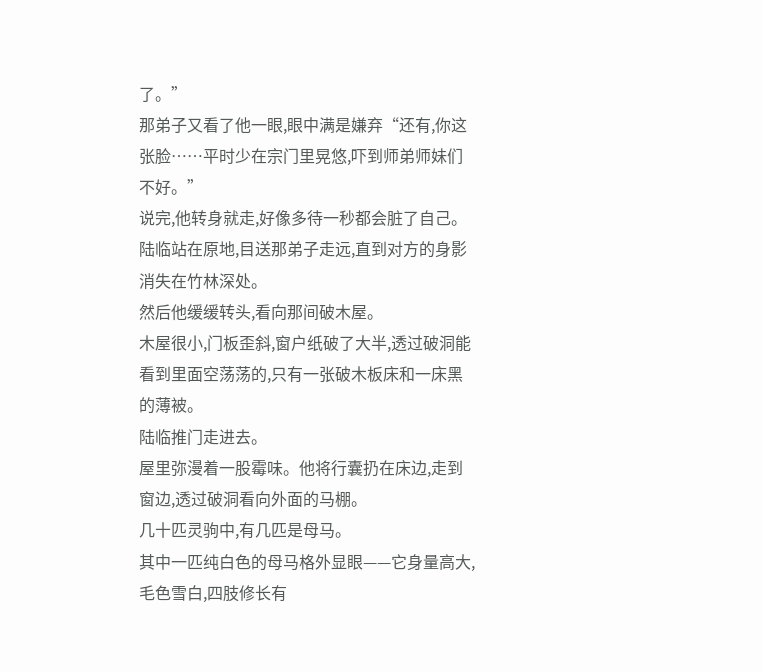了。”
那弟子又看了他一眼,眼中满是嫌弃“还有,你这张脸……平时少在宗门里晃悠,吓到师弟师妹们不好。”
说完,他转身就走,好像多待一秒都会脏了自己。
陆临站在原地,目送那弟子走远,直到对方的身影消失在竹林深处。
然后他缓缓转头,看向那间破木屋。
木屋很小,门板歪斜,窗户纸破了大半,透过破洞能看到里面空荡荡的,只有一张破木板床和一床黑的薄被。
陆临推门走进去。
屋里弥漫着一股霉味。他将行囊扔在床边,走到窗边,透过破洞看向外面的马棚。
几十匹灵驹中,有几匹是母马。
其中一匹纯白色的母马格外显眼——它身量高大,毛色雪白,四肢修长有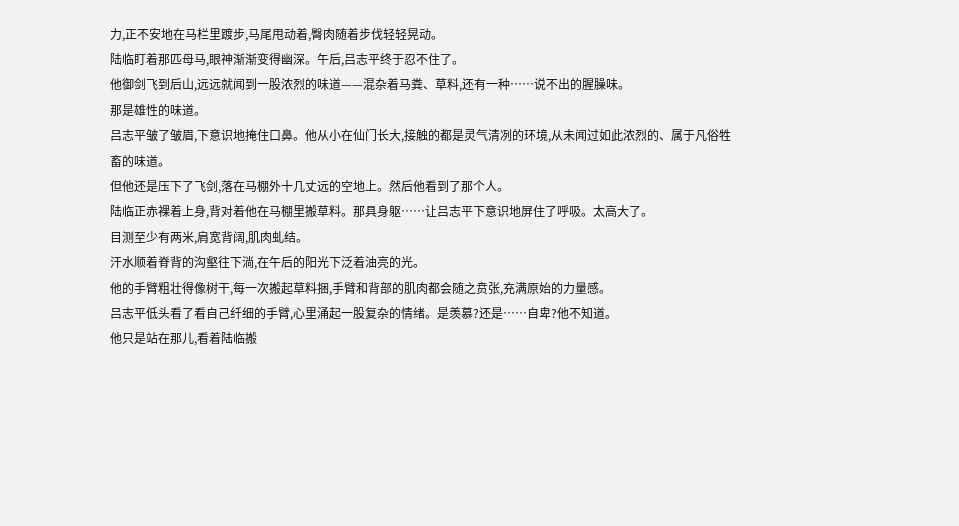力,正不安地在马栏里踱步,马尾甩动着,臀肉随着步伐轻轻晃动。
陆临盯着那匹母马,眼神渐渐变得幽深。午后,吕志平终于忍不住了。
他御剑飞到后山,远远就闻到一股浓烈的味道——混杂着马粪、草料,还有一种……说不出的腥臊味。
那是雄性的味道。
吕志平皱了皱眉,下意识地掩住口鼻。他从小在仙门长大,接触的都是灵气清冽的环境,从未闻过如此浓烈的、属于凡俗牲畜的味道。
但他还是压下了飞剑,落在马棚外十几丈远的空地上。然后他看到了那个人。
陆临正赤裸着上身,背对着他在马棚里搬草料。那具身躯……让吕志平下意识地屏住了呼吸。太高大了。
目测至少有两米,肩宽背阔,肌肉虬结。
汗水顺着脊背的沟壑往下淌,在午后的阳光下泛着油亮的光。
他的手臂粗壮得像树干,每一次搬起草料捆,手臂和背部的肌肉都会随之贲张,充满原始的力量感。
吕志平低头看了看自己纤细的手臂,心里涌起一股复杂的情绪。是羡慕?还是……自卑?他不知道。
他只是站在那儿,看着陆临搬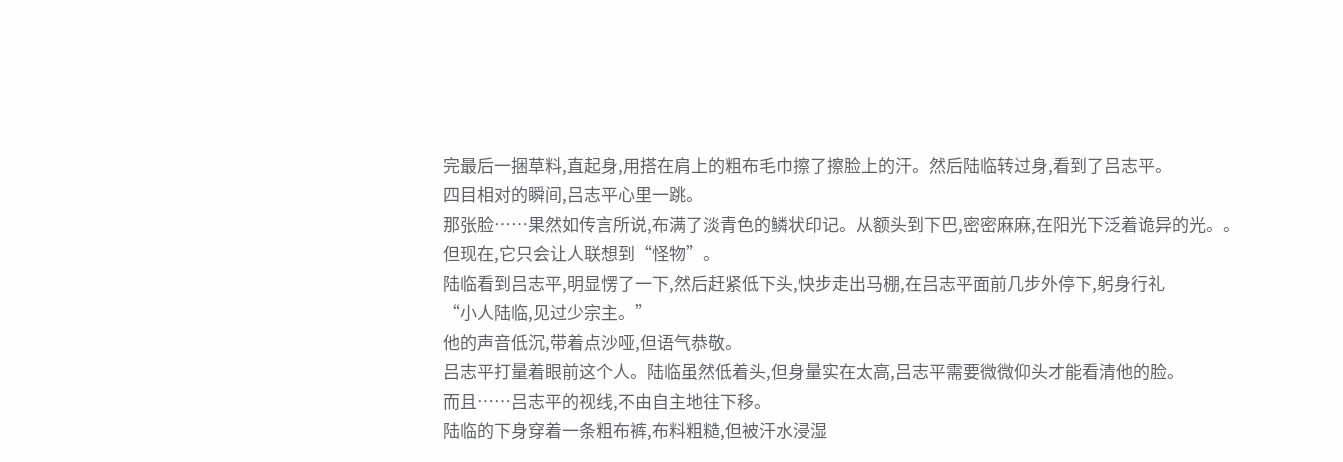完最后一捆草料,直起身,用搭在肩上的粗布毛巾擦了擦脸上的汗。然后陆临转过身,看到了吕志平。
四目相对的瞬间,吕志平心里一跳。
那张脸……果然如传言所说,布满了淡青色的鳞状印记。从额头到下巴,密密麻麻,在阳光下泛着诡异的光。。
但现在,它只会让人联想到“怪物”。
陆临看到吕志平,明显愣了一下,然后赶紧低下头,快步走出马棚,在吕志平面前几步外停下,躬身行礼
“小人陆临,见过少宗主。”
他的声音低沉,带着点沙哑,但语气恭敬。
吕志平打量着眼前这个人。陆临虽然低着头,但身量实在太高,吕志平需要微微仰头才能看清他的脸。
而且……吕志平的视线,不由自主地往下移。
陆临的下身穿着一条粗布裤,布料粗糙,但被汗水浸湿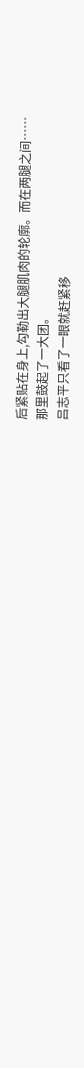后紧贴在身上,勾勒出大腿肌肉的轮廓。而在两腿之间……
那里鼓起了一大团。
吕志平只看了一眼就赶紧移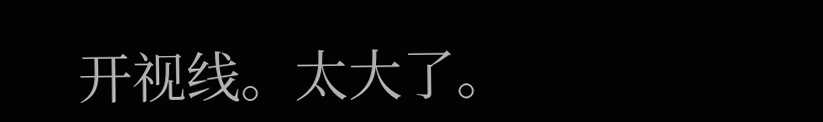开视线。太大了。